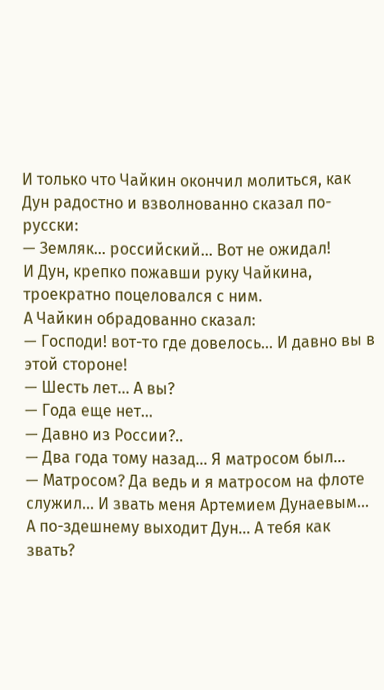И только что Чайкин окончил молиться, как Дун радостно и взволнованно сказал по-русски:
— Земляк… российский… Вот не ожидал!
И Дун, крепко пожавши руку Чайкина, троекратно поцеловался с ним.
А Чайкин обрадованно сказал:
— Господи! вот-то где довелось… И давно вы в этой стороне!
— Шесть лет… А вы?
— Года еще нет…
— Давно из России?..
— Два года тому назад… Я матросом был…
— Матросом? Да ведь и я матросом на флоте служил… И звать меня Артемием Дунаевым… А по-здешнему выходит Дун… А тебя как звать?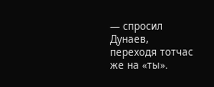— спросил Дунаев, переходя тотчас же на «ты».